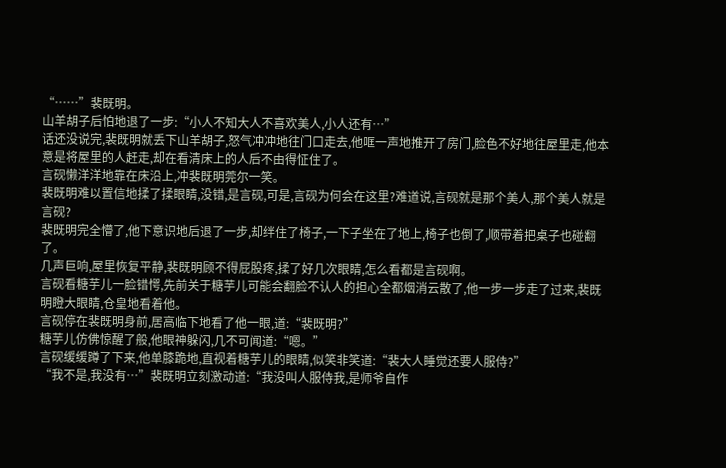“……”裴既明。
山羊胡子后怕地退了一步:“小人不知大人不喜欢美人,小人还有…”
话还没说完,裴既明就丢下山羊胡子,怒气冲冲地往门口走去,他哐一声地推开了房门,脸色不好地往屋里走,他本意是将屋里的人赶走,却在看清床上的人后不由得怔住了。
言砚懒洋洋地靠在床沿上,冲裴既明莞尔一笑。
裴既明难以置信地揉了揉眼睛,没错,是言砚,可是,言砚为何会在这里?难道说,言砚就是那个美人,那个美人就是言砚?
裴既明完全懵了,他下意识地后退了一步,却绊住了椅子,一下子坐在了地上,椅子也倒了,顺带着把桌子也碰翻了。
几声巨响,屋里恢复平静,裴既明顾不得屁股疼,揉了好几次眼睛,怎么看都是言砚啊。
言砚看糖芋儿一脸错愕,先前关于糖芋儿可能会翻脸不认人的担心全都烟消云散了,他一步一步走了过来,裴既明瞪大眼睛,仓皇地看着他。
言砚停在裴既明身前,居高临下地看了他一眼,道:“裴既明?”
糖芋儿仿佛惊醒了般,他眼神躲闪,几不可闻道:“嗯。”
言砚缓缓蹲了下来,他单膝跪地,直视着糖芋儿的眼睛,似笑非笑道:“裴大人睡觉还要人服侍?”
“我不是,我没有…”裴既明立刻激动道:“我没叫人服侍我,是师爷自作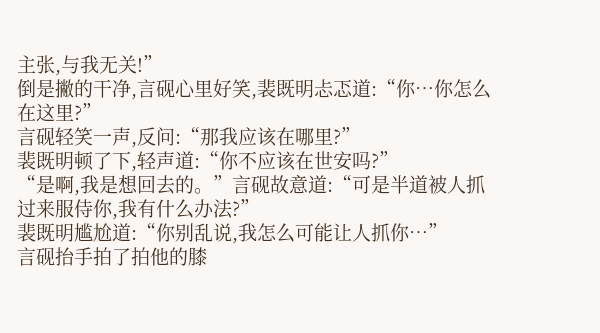主张,与我无关!”
倒是撇的干净,言砚心里好笑,裴既明忐忑道:“你…你怎么在这里?”
言砚轻笑一声,反问:“那我应该在哪里?”
裴既明顿了下,轻声道:“你不应该在世安吗?”
“是啊,我是想回去的。”言砚故意道:“可是半道被人抓过来服侍你,我有什么办法?”
裴既明尴尬道:“你别乱说,我怎么可能让人抓你…”
言砚抬手拍了拍他的膝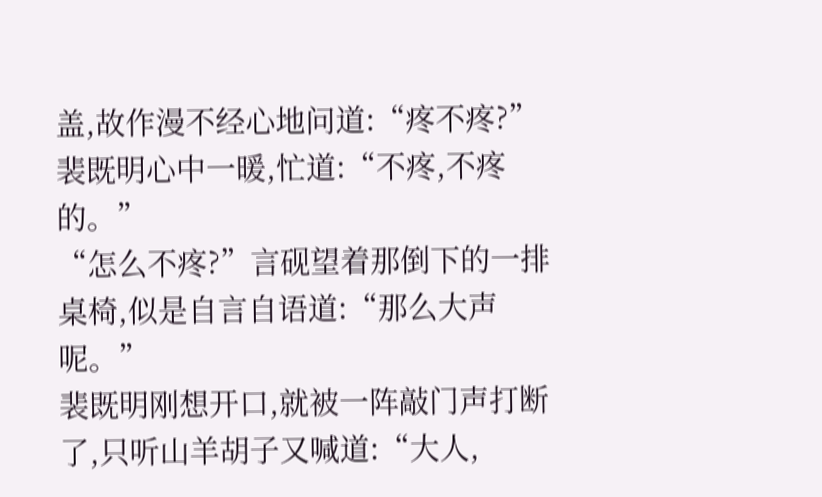盖,故作漫不经心地问道:“疼不疼?”
裴既明心中一暖,忙道:“不疼,不疼的。”
“怎么不疼?”言砚望着那倒下的一排桌椅,似是自言自语道:“那么大声呢。”
裴既明刚想开口,就被一阵敲门声打断了,只听山羊胡子又喊道:“大人,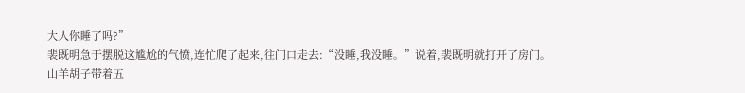大人你睡了吗?”
裴既明急于摆脱这尴尬的气愤,连忙爬了起来,往门口走去:“没睡,我没睡。”说着,裴既明就打开了房门。
山羊胡子带着五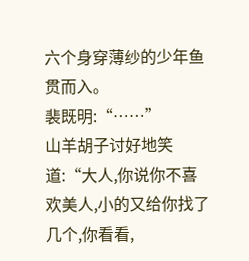六个身穿薄纱的少年鱼贯而入。
裴既明:“……”
山羊胡子讨好地笑道:“大人,你说你不喜欢美人,小的又给你找了几个,你看看,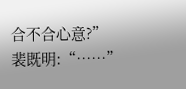合不合心意?”
裴既明:“……”